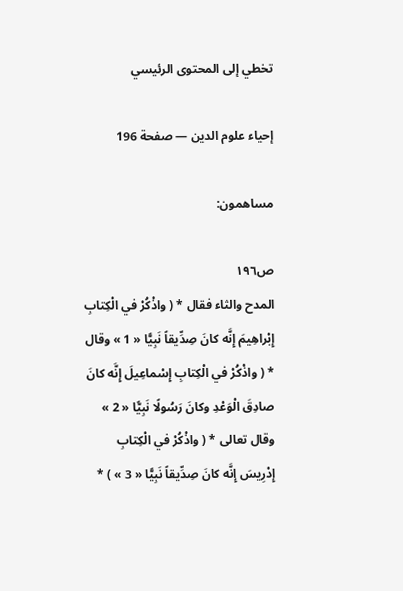تخطي إلى المحتوى الرئيسي

إحياء علوم الدين — صفحة 196

مساهمون:

ص١٩٦
المدح والثاء فقال * ( واذْكُرْ في الْكِتابِ إِبْراهِيمَ إِنَّه كانَ صِدِّيقاً نَبِيًّا « 1 » وقال * ( واذْكُرْ في الْكِتابِ إِسْماعِيلَ إِنَّه كانَ صادِقَ الْوَعْدِ وكانَ رَسُولًا نَبِيًّا « 2 » وقال تعالى * ( واذْكُرْ في الْكِتابِ إِدْرِيسَ إِنَّه كانَ صِدِّيقاً نَبِيًّا « 3 » ) *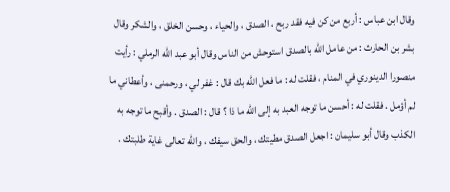وقال ابن عباس : أربع من كن فيه فقد ربح ، الصدق ، والحياء ، وحسن الخلق ، والشكر وقال بشر بن الحارث : من عامل الله بالصدق استوحش من الناس وقال أبو عبد الله الرملي : رأيت منصورا الدينوري في المنام ، فقلت له : ما فعل الله بك قال : غفر لي ، ورحمنى ، وأعطاني ما لم أؤمل . فقلت له : أحسن ما توجه العبد به إلى الله ما ذا ؟ قال : الصدق . وأقبح ما توجه به الكذب وقال أبو سليمان : اجعل الصدق مطيتك ، والحق سيفك ، والله تعالى غاية طلبتك .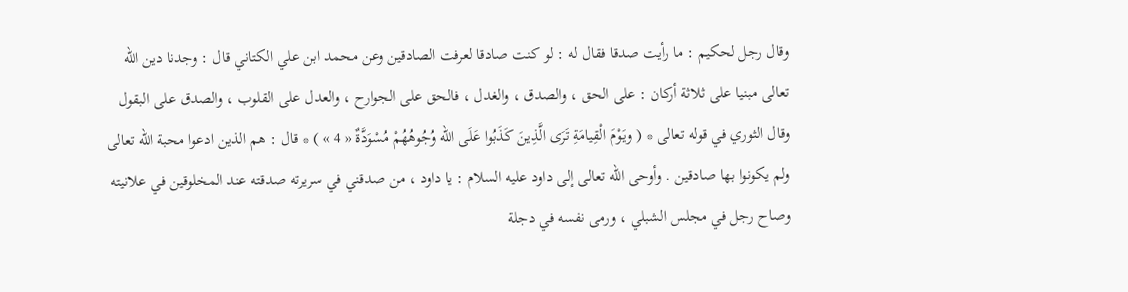وقال رجل لحكيم : ما رأيت صدقا فقال له : لو كنت صادقا لعرفت الصادقين وعن محمد ابن علي الكتاني قال : وجدنا دين الله تعالى مبنيا على ثلاثة أركان : على الحق ، والصدق ، والغدل ، فالحق على الجوارح ، والعدل على القلوب ، والصدق على البقول وقال الثوري في قوله تعالى * ( ويَوْمَ الْقِيامَةِ تَرَى الَّذِينَ كَذَبُوا عَلَى الله وُجُوهُهُمْ مُسْوَدَّةٌ « 4 » ) * قال : هم الذين ادعوا محبة الله تعالى ولم يكونوا بها صادقين . وأوحى الله تعالى إلى داود عليه السلام : يا داود ، من صدقني في سريرته صدقته عند المخلوقين في علانيته وصاح رجل في مجلس الشبلي ، ورمى نفسه في دجلة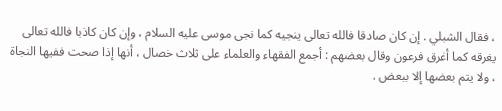، فقال الشبلي . إن كان صادقا فالله تعالى ينجيه كما نجى موسى عليه السلام ، وإن كان كاذبا فالله تعالى يغرقه كما أغرق فرعون وقال بعضهم : أجمع الفقهاء والعلماء على ثلاث خصال ، أنها إذا صحت ففيها النجاة ، ولا يتم بعضها إلا ببعض .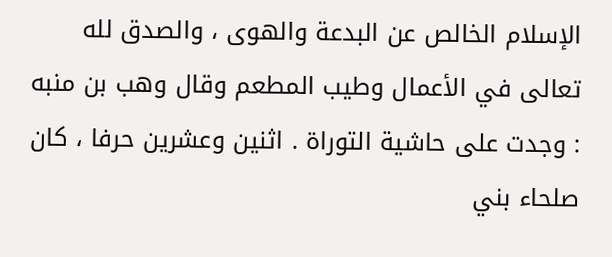الإسلام الخالص عن البدعة والهوى ، والصدق لله تعالى في الأعمال وطيب المطعم وقال وهب بن منبه : وجدت على حاشية التوراة . اثنين وعشرين حرفا ، كان صلحاء بني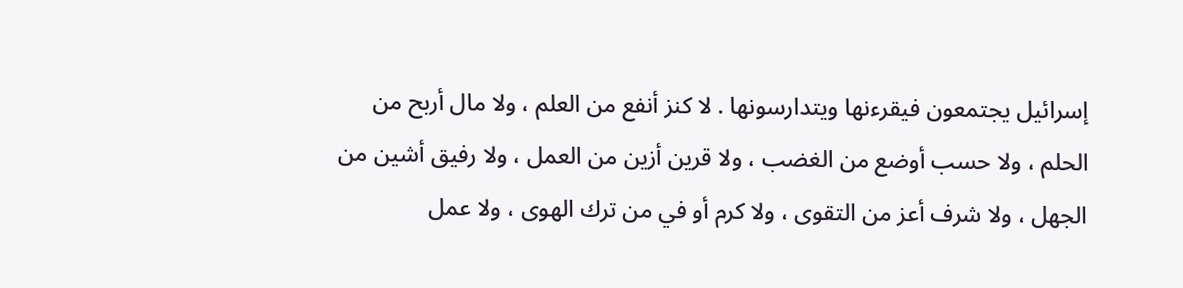إسرائيل يجتمعون فيقرءنها ويتدارسونها . لا كنز أنفع من العلم ، ولا مال أربح من الحلم ، ولا حسب أوضع من الغضب ، ولا قرين أزين من العمل ، ولا رفيق أشين من الجهل ، ولا شرف أعز من التقوى ، ولا كرم أو في من ترك الهوى ، ولا عمل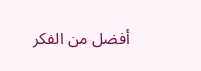أفضل من الفكر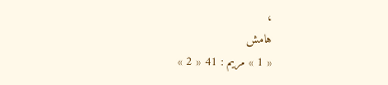،
هامش
« 1 » مريم : 41 « 2 »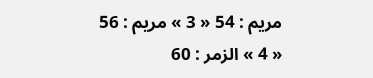مريم : 54 « 3 » مريم : 56 « 4 » الزمر : 60